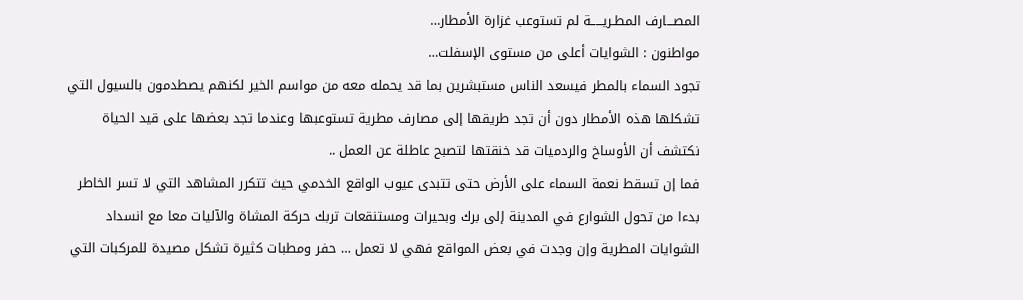المصـــارف المطـريـــــة لم تستوعب غزارة الأمطار…
مواطنون : الشوايات أعلى من مستوى الإسفلت…
تجود السماء بالمطر فيسعد الناس مستبشرين بما قد يحمله معه من مواسم الخير لكنهم يصطدمون بالسيول التي تشكلها هذه الأمطار دون أن تجد طريقها إلى مصارف مطرية تستوعبها وعندما تجد بعضها على قيد الحياة نكتشف أن الأوساخ والردميات قد خنقتها لتصبح عاطلة عن العمل ..
فما إن تسقط نعمة السماء على الأرض حتى تتبدى عيوب الواقع الخدمي حيث تتكرر المشاهد التي لا تسر الخاطر بدءا من تحول الشوارع في المدينة إلى برك وبحيرات ومستنقعات تربك حركة المشاة والآليات معا مع انسداد الشوايات المطرية وإن وجدت في بعض المواقع فهي لا تعمل … حفر ومطبات كثيرة تشكل مصيدة للمركبات التي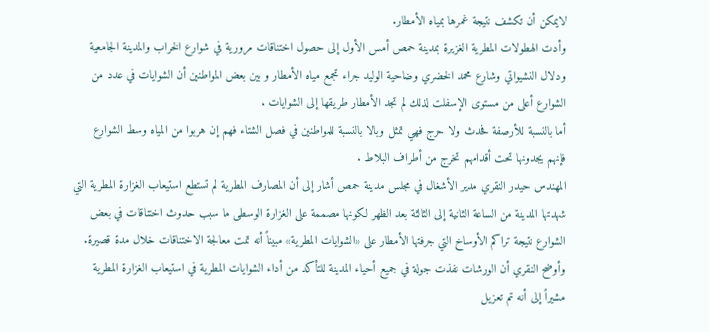لايمكن أن تكشف نتيجة غمرها بمياه الأمطار.
وأدت الهطولات المطرية الغزيرة بمدينة حمص أمس الأول إلى حصول اختناقات مرورية في شوارع الخراب والمدينة الجامعية ودلال النشيواتي وشارع محمد الخضري وضاحية الوليد جراء تجمع مياه الأمطار و بين بعض المواطنين أن الشوايات في عدد من الشوارع أعلى من مستوى الإسفلت لذلك لم تجد الأمطار طريقها إلى الشوايات .
أما بالنسبة للأرصفة فحدث ولا حرج فهي تمثل وبالا بالنسبة للمواطنين في فصل الشتاء فهم إن هربوا من المياه وسط الشوارع فإنهم يجدونها تحت أقدامهم تخرج من أطراف البلاط .
المهندس حيدر النقري مدير الأشغال في مجلس مدينة حمص أشار إلى أن المصارف المطرية لم تستطع استيعاب الغزارة المطرية التي شهدتها المدينة من الساعة الثانية إلى الثالثة بعد الظهر لكونها مصممة على الغزارة الوسطى ما سبب حدوث اختناقات في بعض الشوارع نتيجة تراكم الأوساخ التي جرفتها الأمطار على «الشوايات المطرية» مبيناً أنه تمت معالجة الاختناقات خلال مدة قصيرة.
وأوضح النقري أن الورشات نفذت جولة في جميع أحياء المدينة للتأكد من أداء الشوايات المطرية في استيعاب الغزارة المطرية مشيراً إلى أنه تم تعزيل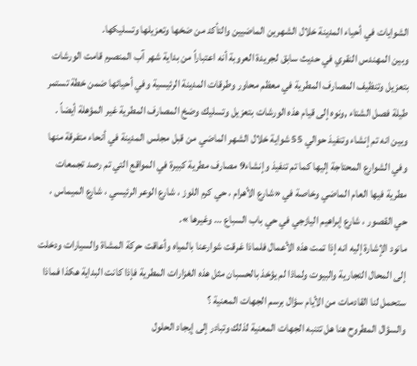الشوايات في أحياء المدينة خلال الشهرين الماضيين والتأكد من ضخها وتعزيلها وتسليكها.
وبين المهندس النقري في حديث سابق لجريدة العروبة أنه اعتباراً من بداية شهر آب المنصرم قامت الورشات بتعزيل وتنظيف المصارف المطرية في معظم محاور وطرقات المدينة الرئيسية وفي أحيائها ضمن خطة تستمر طيلة فصل الشتاء ,ونوه إلى قيام هذه الورشات بتعزيل وتسليك وضخ المصارف المطرية غير المؤهلة أيضاً .
وبين انه تم إنشاء وتنفيذ حوالي 55 شواية خلال الشهر الماضي من قبل مجلس المدينة في أنحاء متفرقة منها وفي الشوارع المحتاجة إليها كما تم تنفيذ وإنشاء9 مصارف مطرية كبيرة في المواقع التي تم رصد تجمعات مطرية فيها العام الماضي وخاصة في «شارع الأهرام ، حي كرم اللوز ، شارع الوعر الرئيسي ، شارع الميماس ، حي القصور ، شارع إبراهيم اليازجي في حي باب السباع … وغيرها ».
مانود الإشارة إليه انه إذا تمت هذه الأعمال فلماذا غرقت شوارعنا بالمياه وأعاقت حركة المشاة والسيارات ودخلت إلى المحال التجارية والبيوت ولماذا لم يؤخذ بالحسبان مثل هذه الغزارات المطرية فإذا كانت البداية هكذا فماذا ستحمل لنا القادمات من الأيام سؤال برسم الجهات المعنية ؟
والسؤال المطروح هنا هل تتنبه الجهات المعنية لذلك وتبادر إلى إيجاد الحلول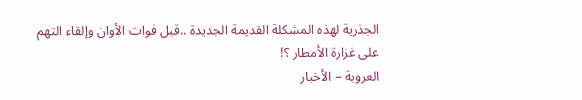الجذرية لهذه المشكلة القديمة الجديدة ..قبل فوات الأوان وإلقاء التهم على غزارة الأمطار ؟!
العروبة – الأخبار